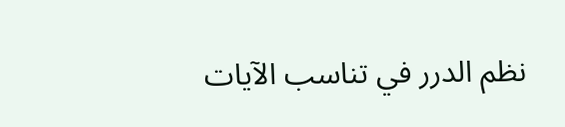نظم الدرر في تناسب الآيات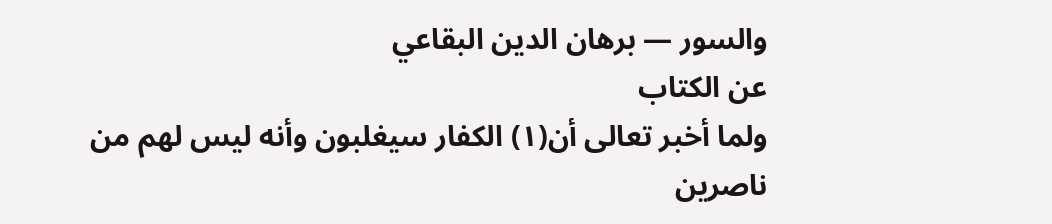والسور — برهان الدين البقاعي
عن الكتاب
ولما أخبر تعالى أن(١) الكفار سيغلبون وأنه ليس لهم من ناصرين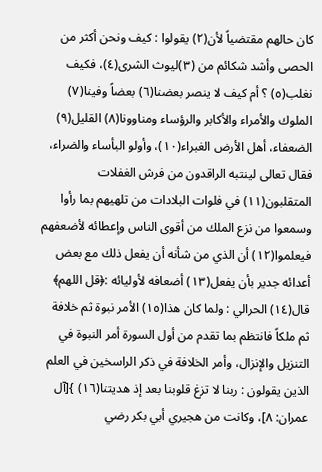كان حالهم مقتضياً لأن(٢) يقولوا : كيف ونحن أكثر من الحصى وأشد شكائم من (٣)ليوث الشرى(٤)، فكيف نغلب(٥) ؟ أم كيف لا ينصر بعضنا(٦) بعضاً وفينا(٧) الملوك والأمراء والأكابر والرؤساء ومناوونا(٨) القليل(٩) الضعفاء، أهل الأرض الغبراء(١٠)، وأولو البأساء والضراء، فقال تعالى لينتبه الراقدون من فرش الغفلات المتقلبون(١١) في فلوات البلادات من تلهيهم بما رأوا وسمعوا من نزع الملك من أقوى الناس وإعطائه لأضعفهم فيعلموا(١٢) أن الذي من شأنه أن يفعل ذلك مع بعض أعدائه جدير بأن يفعل(١٣) أضعافه لأوليائه :﴿قل اللهم﴾ قال(١٤) الحرالي : ولما كان هذا(١٥) الأمر نبوة ثم خلافة ثم ملكاً فانتظم بما تقدم من أول السورة أمر النبوة في التنزيل والإنزال، وأمر الخلافة في ذكر الراسخين في العلم الذين يقولون : ربنا لا تزغ قلوبنا بعد إذ هديتنا(١٦) }[آل عمران: ٨]، وكانت من هجيري أبي بكر رضي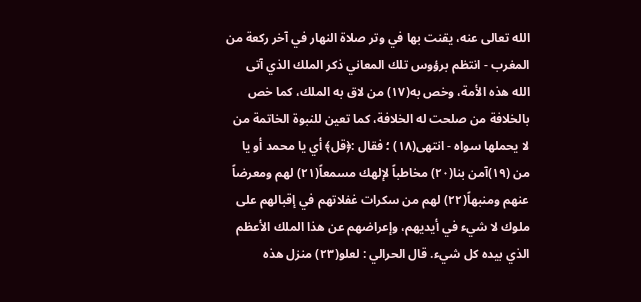الله تعالى عنه، يقنت بها في وتر صلاة النهار في آخر ركعة من المغرب - انتظم برؤوس تلك المعاني ذكر الملك الذي آتى الله هذه الأمة، وخص به(١٧) من لاق به الملك، كما خص بالخلافة من صلحت له الخلافة، كما تعين للنبوة الخاتمة من لا يحملها سواه - انتهى(١٨) ؛ فقال :﴿قل﴾ أي يا محمد أو يا من (١٩)آمن بنا(٢٠) مخاطباً لإلهك مسمعاً(٢١) لهم ومعرضاً عنهم ومنبهاً(٢٢) لهم من سكرات غفلاتهم في إقبالهم على ملوك لا شيء في أيديهم، وإعراضهم عن هذا الملك الأعظم الذي بيده كل شيء. قال الحرالي : لعلو(٢٣) منزل هذه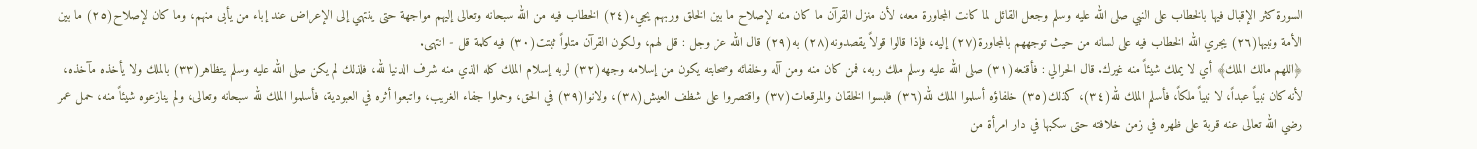السورة كثر الإقبال فيها بالخطاب على النبي صلى الله عليه وسلم وجعل القائل لما كانت المجاورة معه، لأن منزل القرآن ما كان منه لإصلاح ما بين الخلق وربهم يجيء(٢٤) الخطاب فيه من الله سبحانه وتعالى إليهم مواجهة حتى ينتهي إلى الإعراض عند إباء من يأبى منهم، وما كان لإصلاح(٢٥) ما بين الأمة ونبيها(٢٦) يجري الله الخطاب فيه على لسانه من حيث توجههم بالمجاورة(٢٧) إليه، فإذا قالوا قولاً يقصدونه(٢٨) به(٢٩) قال الله عز وجل : قل لهم، ولكون القرآن متلواً ثبتت(٣٠) فيه كلمة قل - انتهى.
﴿اللهم مالك الملك﴾ أي لا يملك شيئاً منه غيرك. قال الحرالي : فأقنعه(٣١) صلى الله عليه وسلم ملك ربه، فمن كان منه ومن آله وخلفائه وصحابته يكون من إسلامه وجهه(٣٢) لربه إسلام الملك كله الذي منه شرف الدنيا لله، فلذلك لم يكن صلى الله عليه وسلم يتظاهر(٣٣) بالملك ولا يأخذه مآخذه، لأنه كان نبياً عبداً، لا نبياً ملكاً، فأسلم الملك لله(٣٤)، كذلك(٣٥) خلفاؤه أسلموا الملك لله(٣٦) فلبسوا الخلقان والمرقعات(٣٧) واقتصروا على شظف العيش(٣٨)، ولانوا(٣٩) في الحق، وحملوا جفاء الغريب، واتبعوا أثره في العبودية، فأسلموا الملك لله سبحانه وتعالى، ولم ينازعوه شيئاً منه، حمل عمر رضي الله تعالى عنه قربة على ظهره في زمن خلافته حتى سكبها في دار امرأة من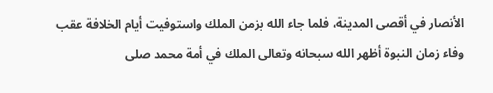الأنصار في أقصى المدينة، فلما جاء الله بزمن الملك واستوفيت أيام الخلافة عقب وفاء زمان النبوة أظهر الله سبحانه وتعالى الملك في أمة محمد صلى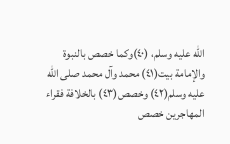الله عليه وسلم، (٤٠)وكما خصص بالنبوة والإمامة بيت(٤١) محمد وآل محمد صلى الله عليه وسلم(٤٢) وخصص(٤٣) بالخلافة فقراء المهاجرين خصص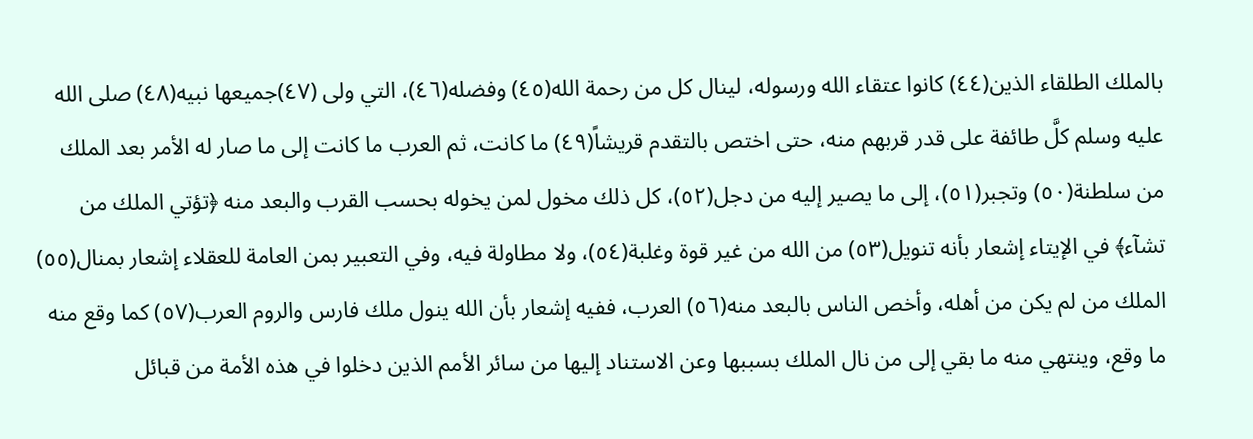بالملك الطلقاء الذين(٤٤) كانوا عتقاء الله ورسوله، لينال كل من رحمة الله(٤٥) وفضله(٤٦)، التي ولى (٤٧)جميعها نبيه(٤٨) صلى الله عليه وسلم كلَّ طائفة على قدر قربهم منه، حتى اختص بالتقدم قريشاً(٤٩) ما كانت، ثم العرب ما كانت إلى ما صار له الأمر بعد الملك من سلطنة(٥٠) وتجبر(٥١)، إلى ما يصير إليه من دجل(٥٢)، كل ذلك مخول لمن يخوله بحسب القرب والبعد منه ﴿تؤتي الملك من تشآء﴾ في الإيتاء إشعار بأنه تنويل(٥٣) من الله من غير قوة وغلبة(٥٤)، ولا مطاولة فيه، وفي التعبير بمن العامة للعقلاء إشعار بمنال(٥٥) الملك من لم يكن من أهله، وأخص الناس بالبعد منه(٥٦) العرب، ففيه إشعار بأن الله ينول ملك فارس والروم العرب(٥٧) كما وقع منه ما وقع، وينتهي منه ما بقي إلى من نال الملك بسببها وعن الاستناد إليها من سائر الأمم الذين دخلوا في هذه الأمة من قبائل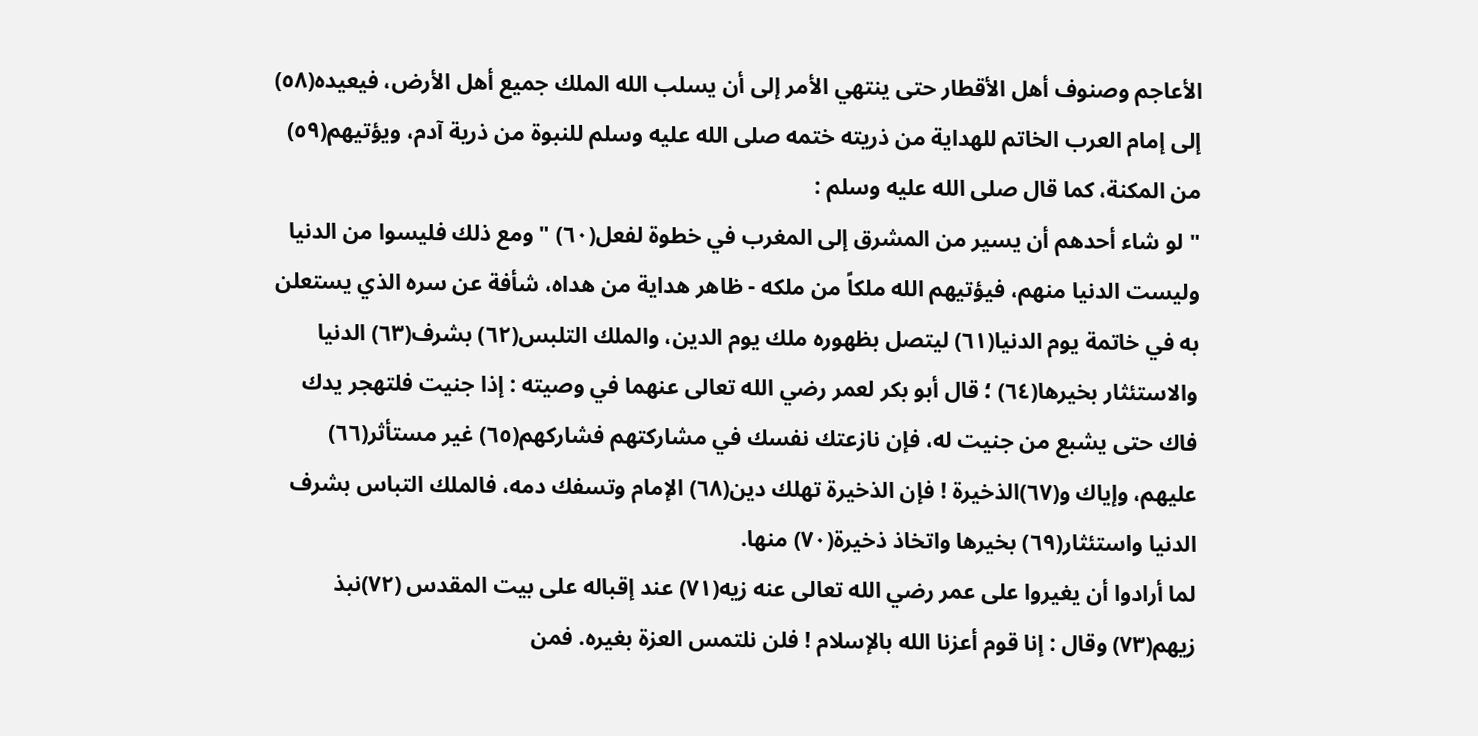الأعاجم وصنوف أهل الأقطار حتى ينتهي الأمر إلى أن يسلب الله الملك جميع أهل الأرض، فيعيده(٥٨) إلى إمام العرب الخاتم للهداية من ذريته ختمه صلى الله عليه وسلم للنبوة من ذرية آدم، ويؤتيهم(٥٩) من المكنة، كما قال صلى الله عليه وسلم :
" لو شاء أحدهم أن يسير من المشرق إلى المغرب في خطوة لفعل(٦٠) " ومع ذلك فليسوا من الدنيا وليست الدنيا منهم، فيؤتيهم الله ملكاً من ملكه - ظاهر هداية من هداه، شأفة عن سره الذي يستعلن به في خاتمة يوم الدنيا(٦١) ليتصل بظهوره ملك يوم الدين، والملك التلبس(٦٢) بشرف(٦٣) الدنيا والاستئثار بخيرها(٦٤) ؛ قال أبو بكر لعمر رضي الله تعالى عنهما في وصيته : إذا جنيت فلتهجر يدك فاك حتى يشبع من جنيت له، فإن نازعتك نفسك في مشاركتهم فشاركهم(٦٥) غير مستأثر(٦٦) عليهم، وإياك و(٦٧)الذخيرة ! فإن الذخيرة تهلك دين(٦٨) الإمام وتسفك دمه، فالملك التباس بشرف الدنيا واستئثار(٦٩) بخيرها واتخاذ ذخيرة(٧٠) منها.
لما أرادوا أن يغيروا على عمر رضي الله تعالى عنه زيه(٧١) عند إقباله على بيت المقدس (٧٢)نبذ زيهم(٧٣) وقال : إنا قوم أعزنا الله بالإسلام ! فلن نلتمس العزة بغيره. فمن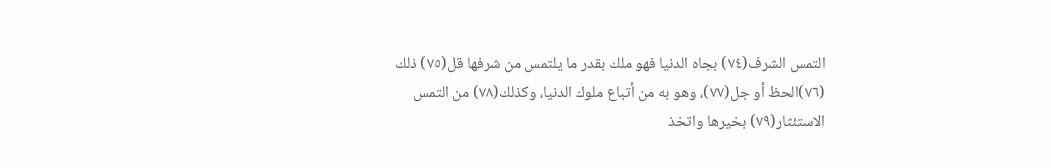التمس الشرف(٧٤) بجاه الدنيا فهو ملك بقدر ما يلتمس من شرفها قل(٧٥) ذلك (٧٦)الحظ أو جل(٧٧)، وهو به من أتباع ملوك الدنيا، وكذلك(٧٨) من التمس الاستئثار(٧٩) بخيرها واتخذ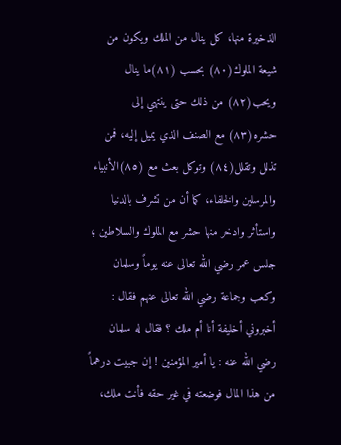الذخيرة منها، كل ينال من الملك ويكون من شيعة الملوك(٨٠) بحسب (٨١)ما ينال ويحب(٨٢) من ذلك حتى ينتهي إلى حشره(٨٣) مع الصنف الذي يميل إليه، فمن تذلل وتقلل(٨٤) وتوكل بعث مع (٨٥)الأنبياء والمرسلين والخلفاء، كما أن من تشرف بالدنيا واستأثر وادخر منها حشر مع الملوك والسلاطين ؛ جلس عمر رضي الله تعالى عنه يوماً وسلمان وكعب وجماعة رضي الله تعالى عنهم فقال : أخبروني أخليفة أنا أم ملك ؟ فقال له سلمان رضي الله عنه : يا أمير المؤمنين ! إن جبيت درهماً من هذا المال فوضعته في غير حقه فأنت ملك،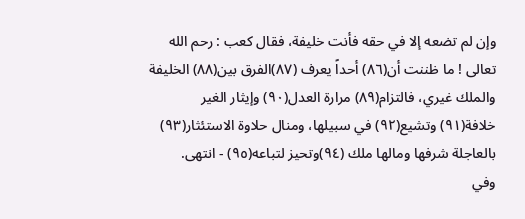وإن لم تضعه إلا في حقه فأنت خليفة، فقال كعب : رحم الله تعالى ! ما ظننت أن(٨٦) أحداً يعرف (٨٧)الفرق بين(٨٨) الخليفة والملك غيري، فالتزام(٨٩) مرارة العدل(٩٠) وإيثار الغير خلافة(٩١) وتشيع(٩٢) في سبيلها، ومنال حلاوة الاستئثار(٩٣) بالعاجلة شرفها ومالها ملك (٩٤)وتحيز لتباعه(٩٥) - انتهى.
وفي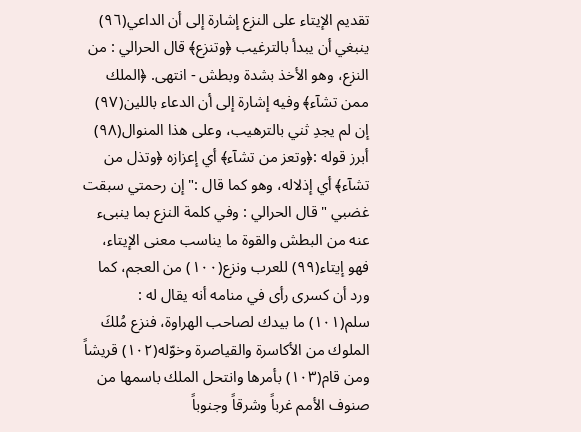تقديم الإيتاء على النزع إشارة إلى أن الداعي(٩٦) ينبغي أن يبدأ بالترغيب ﴿وتنزع﴾ قال الحرالي : من النزع، وهو الأخذ بشدة وبطش - انتهى. ﴿الملك ممن تشآء﴾ وفيه إشارة إلى أن الدعاء باللين(٩٧) إن لم يجدِ ثني بالترهيب، وعلى هذا المنوال(٩٨) أبرز قوله :﴿وتعز من تشآء﴾ أي إعزازه ﴿وتذل من تشآء﴾ أي إذلاله، وهو كما قال :" إن رحمتي سبقت غضبي " قال الحرالي : وفي كلمة النزع بما ينبىء عنه من البطش والقوة ما يناسب معنى الإيتاء، فهو إيتاء(٩٩) للعرب ونزع(١٠٠) من العجم، كما ورد أن كسرى رأى في منامه أنه يقال له : سلم(١٠١) ما بيدك لصاحب الهراوة، فنزع مُلكَ الملوك من الأكاسرة والقياصرة وخوّله(١٠٢) قريشاً ومن قام(١٠٣) بأمرها وانتحل الملك باسمها من صنوف الأمم غرباً وشرقاً وجنوباً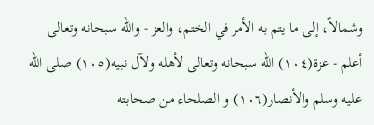وشمالاً، إلى ما يتم به الأمر في الختم، والعز - والله سبحانه وتعالى أعلم - عزة(١٠٤) الله سبحانه وتعالى لأهله ولآل نبيه(١٠٥) صلى الله عليه وسلم والأنصار(١٠٦) و الصلحاء من صحابته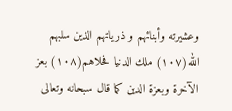وعشيرته وأبنائهم و ذرياتهم الذين سلبهم الله(١٠٧) ملك الدنيا فحلاهم(١٠٨) بعز الآخرة وبعزة الدين كما قال سبحانه وتعالى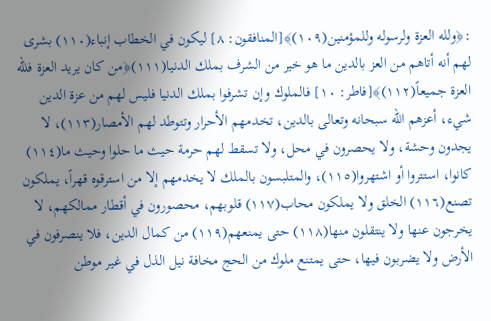:﴿ولله العزة ولرسوله وللمؤمنين(١٠٩)﴾[المنافقون: ٨] ليكون في الخطاب إنباء(١١٠) بشرى لهم أنه أتاهم من العز بالدين ما هو خير من الشرف بملك الدنيا(١١١)﴿من كان يريد العزة فللّه العزة جميعاً(١١٢)﴾[فاطر: ١٠] فالملوك وإن تشرفوا بملك الدنيا فليس لهم من عزة الدين شيء، أعزهم الله سبحانه وتعالى بالدين، تخدمهم الأحرار وتتوطد لهم الأمصار(١١٣)، لا يجدون وحشة، ولا يحصرون في محل، ولا تسقط لهم حرمة حيث ما حلوا وحيث ما(١١٤) كانوا، استتروا أو اشتهروا(١١٥)، والمتلبسون بالملك لا يخدمهم إلا من استرقوه قهراً، يملكون تصنع(١١٦) الخلق ولا يملكون محاب(١١٧) قلوبهم، محصورون في أقطار ممالكهم، لا يخرجون عنها ولا ينتقلون منها(١١٨) حتى يمنعهم(١١٩) من كمال الدين، فلا ينصرفون في الأرض ولا يضربون فيها، حتى يمتنع ملوك من الحج مخافة نيل الذل في غير موطن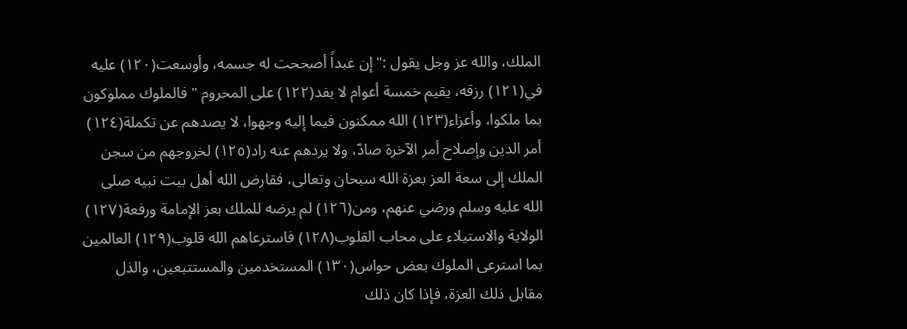الملك، والله عز وجل يقول :" إن عبداً أصححت له جسمه، وأوسعت(١٢٠) عليه في(١٢١) رزقه، يقيم خمسة أعوام لا يفد(١٢٢) على المحروم " فالملوك مملوكون بما ملكوا، وأعزاء(١٢٣) الله ممكنون فيما إليه وجهوا، لا يصدهم عن تكملة(١٢٤) أمر الدين وإصلاح أمر الآخرة صادّ، ولا يردهم عنه راد(١٢٥) لخروجهم من سجن الملك إلى سعة العز بعزة الله سبحان وتعالى، فقارض الله أهل بيت نبيه صلى الله عليه وسلم ورضي عنهم، ومن(١٢٦) لم يرضه للملك بعز الإمامة ورفعة(١٢٧) الولاية والاستيلاء على محاب القلوب(١٢٨) فاسترعاهم الله قلوب(١٢٩) العالمين بما استرعى الملوك بعض حواس(١٣٠) المستخدمين والمستتبعين، والذل مقابل ذلك العزة، فإذا كان ذلك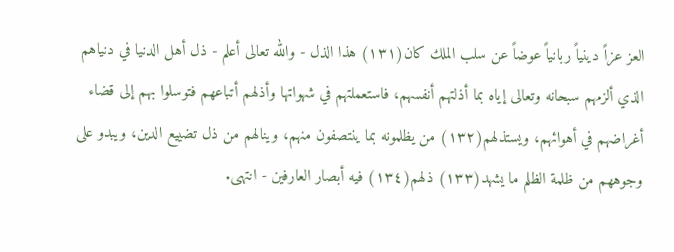العز عزاً دينياً ربانياً عوضاً عن سلب الملك كان(١٣١) هذا الذل - والله تعالى أعلم - ذل أهل الدنيا في دنياهم الذي ألزمهم سبحانه وتعالى إياه بما أذلتهم أنفسهم، فاستعملتهم في شهواتها وأذلهم أتباعهم فتوسلوا بهم إلى قضاء أغراضهم في أهوائهم، ويستذلهم(١٣٢) من يظلمونه بما ينتصفون منهم، وينالهم من ذل تضييع الدين، ويبدو على وجوههم من ظلمة الظلم ما يشهد(١٣٣) ذلهم(١٣٤) فيه أبصار العارفين - انتهى.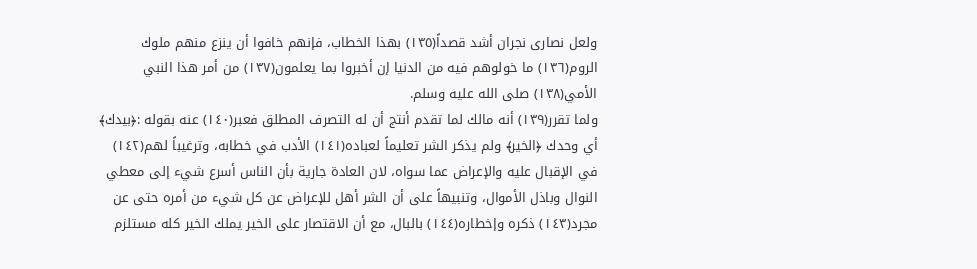ولعل نصارى نجران أشد قصداً(١٣٥) بهذا الخطاب، فإنهم خافوا أن ينزع منهم ملوك الروم(١٣٦) ما خولوهم فيه من الدنيا إن أخبروا بما يعلمون(١٣٧) من أمر هذا النبي الأمي(١٣٨) صلى الله عليه وسلم.
ولما تقرر(١٣٩) أنه مالك لما تقدم أنتج أن له التصرف المطلق فعبر(١٤٠) عنه بقوله :﴿بيدك﴾ أي وحدك ﴿الخير﴾ ولم يذكر الشر تعليماً لعباده(١٤١) الأدب في خطابه، وترغيباً لهم(١٤٢) في الإقبال عليه والإعراض عما سواه، لان العادة جارية بأن الناس أسرع شيء إلى معطي النوال وباذل الأموال، وتنبيهاً على أن الشر أهل للإعراض عن كل شيء من أمره حتى عن مجرد(١٤٣) ذكره وإخطاره(١٤٤) بالبال، مع أن الاقتصار على الخير يملك الخير كله مستلزم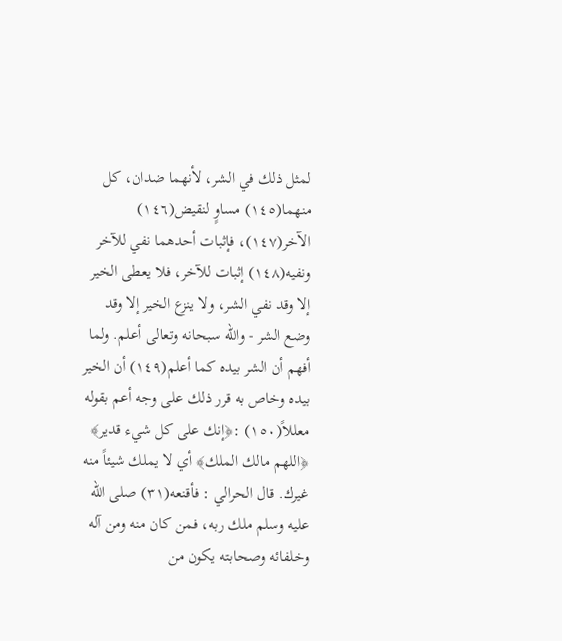لمثل ذلك في الشر، لأنهما ضدان، كل منهما(١٤٥) مساوٍ لنقيض(١٤٦) الآخر(١٤٧)، فإثبات أحدهما نفي للآخر ونفيه(١٤٨) إثبات للآخر، فلا يعطى الخير إلا وقد نفي الشر، ولا ينزع الخير إلا وقد وضع الشر - والله سبحانه وتعالى أعلم. ولما أفهم أن الشر بيده كما أعلم(١٤٩) أن الخير بيده وخاص به قرر ذلك على وجه أعم بقوله معللاً(١٥٠) :﴿إنك على كل شيء قدير﴾
﴿اللهم مالك الملك﴾ أي لا يملك شيئاً منه غيرك. قال الحرالي : فأقنعه(٣١) صلى الله عليه وسلم ملك ربه، فمن كان منه ومن آله وخلفائه وصحابته يكون من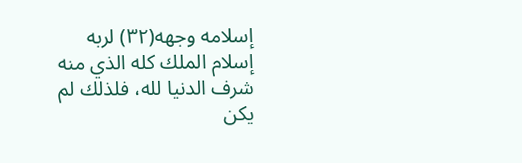إسلامه وجهه(٣٢) لربه إسلام الملك كله الذي منه شرف الدنيا لله، فلذلك لم يكن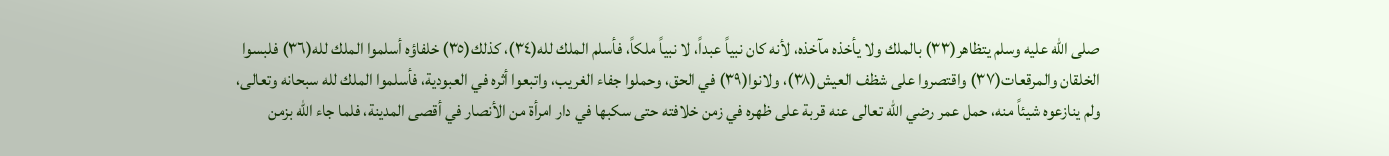صلى الله عليه وسلم يتظاهر(٣٣) بالملك ولا يأخذه مآخذه، لأنه كان نبياً عبداً، لا نبياً ملكاً، فأسلم الملك لله(٣٤)، كذلك(٣٥) خلفاؤه أسلموا الملك لله(٣٦) فلبسوا الخلقان والمرقعات(٣٧) واقتصروا على شظف العيش(٣٨)، ولانوا(٣٩) في الحق، وحملوا جفاء الغريب، واتبعوا أثره في العبودية، فأسلموا الملك لله سبحانه وتعالى، ولم ينازعوه شيئاً منه، حمل عمر رضي الله تعالى عنه قربة على ظهره في زمن خلافته حتى سكبها في دار امرأة من الأنصار في أقصى المدينة، فلما جاء الله بزمن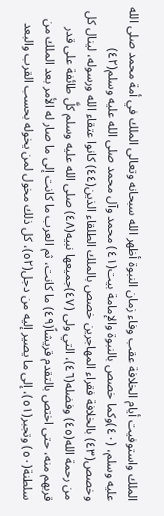الملك واستوفيت أيام الخلافة عقب وفاء زمان النبوة أظهر الله سبحانه وتعالى الملك في أمة محمد صلى الله عليه وسلم، (٤٠)وكما خصص بالنبوة والإمامة بيت(٤١) محمد وآل محمد صلى الله عليه وسلم(٤٢) وخصص(٤٣) بالخلافة فقراء المهاجرين خصص بالملك الطلقاء الذين(٤٤) كانوا عتقاء الله ورسوله، لينال كل من رحمة الله(٤٥) وفضله(٤٦)، التي ولى (٤٧)جميعها نبيه(٤٨) صلى الله عليه وسلم كلَّ طائفة على قدر قربهم منه، حتى اختص بالتقدم قريشاً(٤٩) ما كانت، ثم العرب ما كانت إلى ما صار له الأمر بعد الملك من سلطنة(٥٠) وتجبر(٥١)، إلى ما يصير إليه من دجل(٥٢)، كل ذلك مخول لمن يخوله بحسب القرب والبعد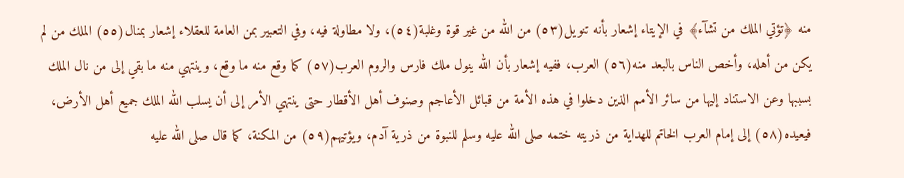منه ﴿تؤتي الملك من تشآء﴾ في الإيتاء إشعار بأنه تنويل(٥٣) من الله من غير قوة وغلبة(٥٤)، ولا مطاولة فيه، وفي التعبير بمن العامة للعقلاء إشعار بمنال(٥٥) الملك من لم يكن من أهله، وأخص الناس بالبعد منه(٥٦) العرب، ففيه إشعار بأن الله ينول ملك فارس والروم العرب(٥٧) كما وقع منه ما وقع، وينتهي منه ما بقي إلى من نال الملك بسببها وعن الاستناد إليها من سائر الأمم الذين دخلوا في هذه الأمة من قبائل الأعاجم وصنوف أهل الأقطار حتى ينتهي الأمر إلى أن يسلب الله الملك جميع أهل الأرض، فيعيده(٥٨) إلى إمام العرب الخاتم للهداية من ذريته ختمه صلى الله عليه وسلم للنبوة من ذرية آدم، ويؤتيهم(٥٩) من المكنة، كما قال صلى الله عليه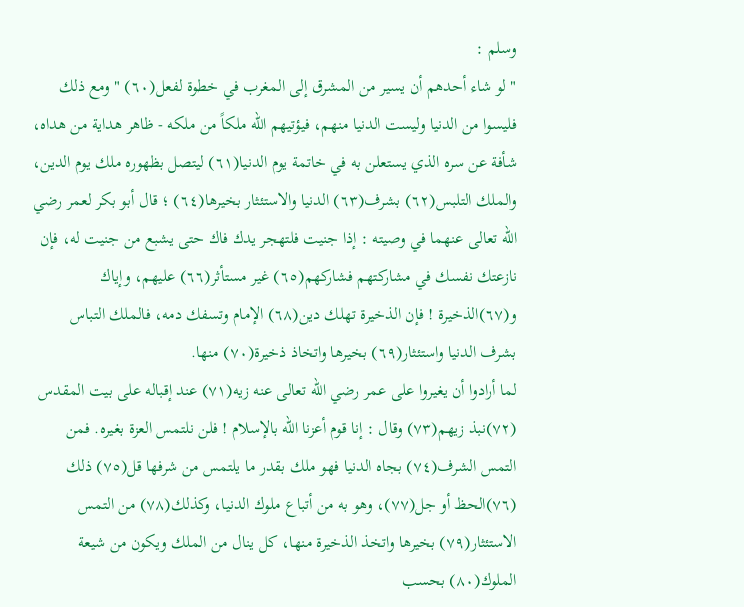وسلم :
" لو شاء أحدهم أن يسير من المشرق إلى المغرب في خطوة لفعل(٦٠) " ومع ذلك فليسوا من الدنيا وليست الدنيا منهم، فيؤتيهم الله ملكاً من ملكه - ظاهر هداية من هداه، شأفة عن سره الذي يستعلن به في خاتمة يوم الدنيا(٦١) ليتصل بظهوره ملك يوم الدين، والملك التلبس(٦٢) بشرف(٦٣) الدنيا والاستئثار بخيرها(٦٤) ؛ قال أبو بكر لعمر رضي الله تعالى عنهما في وصيته : إذا جنيت فلتهجر يدك فاك حتى يشبع من جنيت له، فإن نازعتك نفسك في مشاركتهم فشاركهم(٦٥) غير مستأثر(٦٦) عليهم، وإياك و(٦٧)الذخيرة ! فإن الذخيرة تهلك دين(٦٨) الإمام وتسفك دمه، فالملك التباس بشرف الدنيا واستئثار(٦٩) بخيرها واتخاذ ذخيرة(٧٠) منها.
لما أرادوا أن يغيروا على عمر رضي الله تعالى عنه زيه(٧١) عند إقباله على بيت المقدس (٧٢)نبذ زيهم(٧٣) وقال : إنا قوم أعزنا الله بالإسلام ! فلن نلتمس العزة بغيره. فمن التمس الشرف(٧٤) بجاه الدنيا فهو ملك بقدر ما يلتمس من شرفها قل(٧٥) ذلك (٧٦)الحظ أو جل(٧٧)، وهو به من أتباع ملوك الدنيا، وكذلك(٧٨) من التمس الاستئثار(٧٩) بخيرها واتخذ الذخيرة منها، كل ينال من الملك ويكون من شيعة الملوك(٨٠) بحسب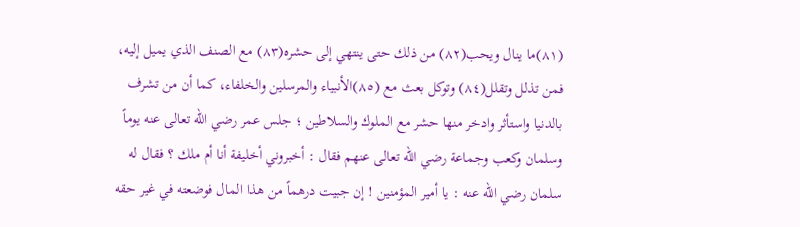(٨١)ما ينال ويحب(٨٢) من ذلك حتى ينتهي إلى حشره(٨٣) مع الصنف الذي يميل إليه، فمن تذلل وتقلل(٨٤) وتوكل بعث مع (٨٥)الأنبياء والمرسلين والخلفاء، كما أن من تشرف بالدنيا واستأثر وادخر منها حشر مع الملوك والسلاطين ؛ جلس عمر رضي الله تعالى عنه يوماً وسلمان وكعب وجماعة رضي الله تعالى عنهم فقال : أخبروني أخليفة أنا أم ملك ؟ فقال له سلمان رضي الله عنه : يا أمير المؤمنين ! إن جبيت درهماً من هذا المال فوضعته في غير حقه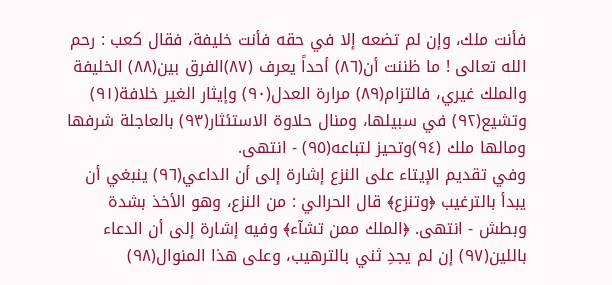فأنت ملك، وإن لم تضعه إلا في حقه فأنت خليفة، فقال كعب : رحم الله تعالى ! ما ظننت أن(٨٦) أحداً يعرف (٨٧)الفرق بين(٨٨) الخليفة والملك غيري، فالتزام(٨٩) مرارة العدل(٩٠) وإيثار الغير خلافة(٩١) وتشيع(٩٢) في سبيلها، ومنال حلاوة الاستئثار(٩٣) بالعاجلة شرفها ومالها ملك (٩٤)وتحيز لتباعه(٩٥) - انتهى.
وفي تقديم الإيتاء على النزع إشارة إلى أن الداعي(٩٦) ينبغي أن يبدأ بالترغيب ﴿وتنزع﴾ قال الحرالي : من النزع، وهو الأخذ بشدة وبطش - انتهى. ﴿الملك ممن تشآء﴾ وفيه إشارة إلى أن الدعاء باللين(٩٧) إن لم يجدِ ثني بالترهيب، وعلى هذا المنوال(٩٨)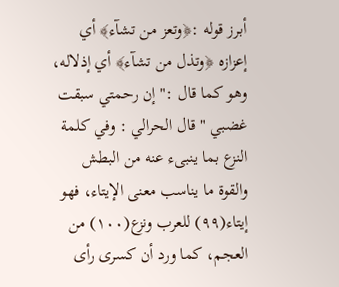أبرز قوله :﴿وتعز من تشآء﴾ أي إعزازه ﴿وتذل من تشآء﴾ أي إذلاله، وهو كما قال :" إن رحمتي سبقت غضبي " قال الحرالي : وفي كلمة النزع بما ينبىء عنه من البطش والقوة ما يناسب معنى الإيتاء، فهو إيتاء(٩٩) للعرب ونزع(١٠٠) من العجم، كما ورد أن كسرى رأى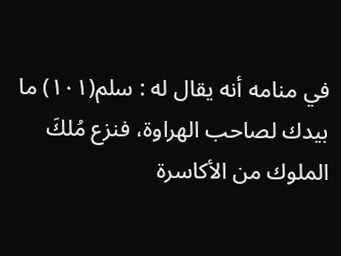في منامه أنه يقال له : سلم(١٠١) ما بيدك لصاحب الهراوة، فنزع مُلكَ الملوك من الأكاسرة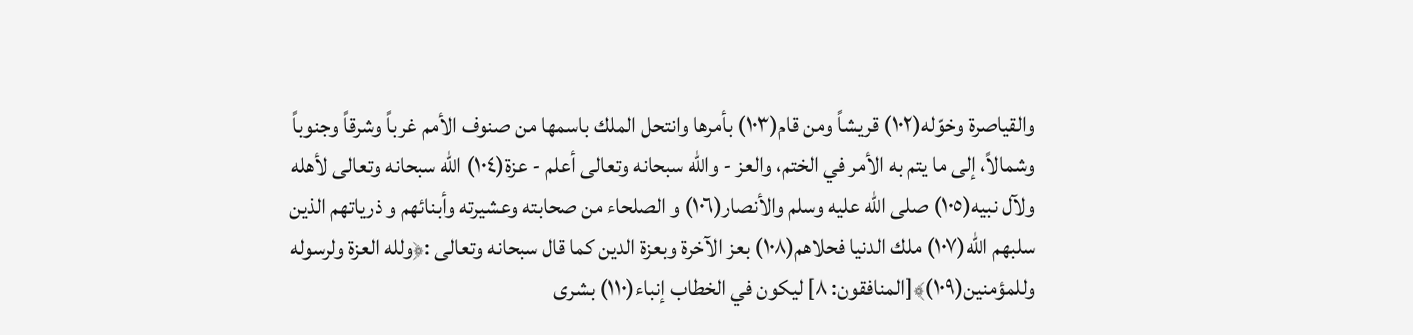والقياصرة وخوّله(١٠٢) قريشاً ومن قام(١٠٣) بأمرها وانتحل الملك باسمها من صنوف الأمم غرباً وشرقاً وجنوباً وشمالاً، إلى ما يتم به الأمر في الختم، والعز - والله سبحانه وتعالى أعلم - عزة(١٠٤) الله سبحانه وتعالى لأهله ولآل نبيه(١٠٥) صلى الله عليه وسلم والأنصار(١٠٦) و الصلحاء من صحابته وعشيرته وأبنائهم و ذرياتهم الذين سلبهم الله(١٠٧) ملك الدنيا فحلاهم(١٠٨) بعز الآخرة وبعزة الدين كما قال سبحانه وتعالى :﴿ولله العزة ولرسوله وللمؤمنين(١٠٩)﴾[المنافقون: ٨] ليكون في الخطاب إنباء(١١٠) بشرى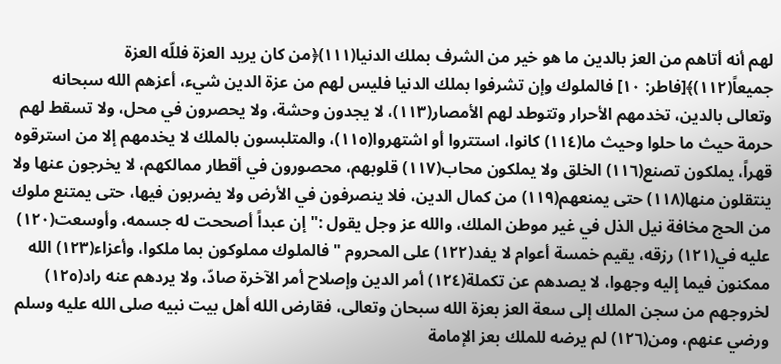لهم أنه أتاهم من العز بالدين ما هو خير من الشرف بملك الدنيا(١١١)﴿من كان يريد العزة فللّه العزة جميعاً(١١٢)﴾[فاطر: ١٠] فالملوك وإن تشرفوا بملك الدنيا فليس لهم من عزة الدين شيء، أعزهم الله سبحانه وتعالى بالدين، تخدمهم الأحرار وتتوطد لهم الأمصار(١١٣)، لا يجدون وحشة، ولا يحصرون في محل، ولا تسقط لهم حرمة حيث ما حلوا وحيث ما(١١٤) كانوا، استتروا أو اشتهروا(١١٥)، والمتلبسون بالملك لا يخدمهم إلا من استرقوه قهراً، يملكون تصنع(١١٦) الخلق ولا يملكون محاب(١١٧) قلوبهم، محصورون في أقطار ممالكهم، لا يخرجون عنها ولا ينتقلون منها(١١٨) حتى يمنعهم(١١٩) من كمال الدين، فلا ينصرفون في الأرض ولا يضربون فيها، حتى يمتنع ملوك من الحج مخافة نيل الذل في غير موطن الملك، والله عز وجل يقول :" إن عبداً أصححت له جسمه، وأوسعت(١٢٠) عليه في(١٢١) رزقه، يقيم خمسة أعوام لا يفد(١٢٢) على المحروم " فالملوك مملوكون بما ملكوا، وأعزاء(١٢٣) الله ممكنون فيما إليه وجهوا، لا يصدهم عن تكملة(١٢٤) أمر الدين وإصلاح أمر الآخرة صادّ، ولا يردهم عنه راد(١٢٥) لخروجهم من سجن الملك إلى سعة العز بعزة الله سبحان وتعالى، فقارض الله أهل بيت نبيه صلى الله عليه وسلم ورضي عنهم، ومن(١٢٦) لم يرضه للملك بعز الإمامة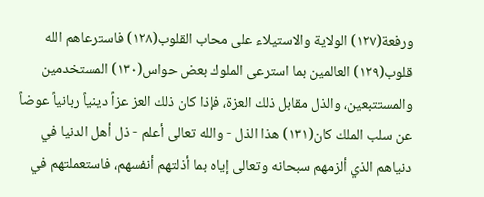ورفعة(١٢٧) الولاية والاستيلاء على محاب القلوب(١٢٨) فاسترعاهم الله قلوب(١٢٩) العالمين بما استرعى الملوك بعض حواس(١٣٠) المستخدمين والمستتبعين، والذل مقابل ذلك العزة، فإذا كان ذلك العز عزاً دينياً ربانياً عوضاً عن سلب الملك كان(١٣١) هذا الذل - والله تعالى أعلم - ذل أهل الدنيا في دنياهم الذي ألزمهم سبحانه وتعالى إياه بما أذلتهم أنفسهم، فاستعملتهم في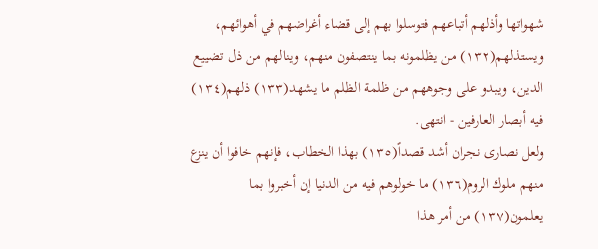شهواتها وأذلهم أتباعهم فتوسلوا بهم إلى قضاء أغراضهم في أهوائهم، ويستذلهم(١٣٢) من يظلمونه بما ينتصفون منهم، وينالهم من ذل تضييع الدين، ويبدو على وجوههم من ظلمة الظلم ما يشهد(١٣٣) ذلهم(١٣٤) فيه أبصار العارفين - انتهى.
ولعل نصارى نجران أشد قصداً(١٣٥) بهذا الخطاب، فإنهم خافوا أن ينزع منهم ملوك الروم(١٣٦) ما خولوهم فيه من الدنيا إن أخبروا بما يعلمون(١٣٧) من أمر هذا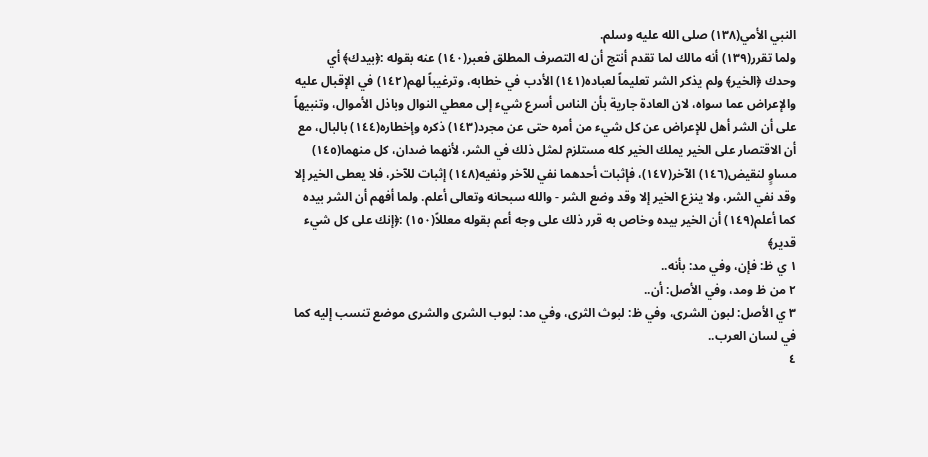النبي الأمي(١٣٨) صلى الله عليه وسلم.
ولما تقرر(١٣٩) أنه مالك لما تقدم أنتج أن له التصرف المطلق فعبر(١٤٠) عنه بقوله :﴿بيدك﴾ أي وحدك ﴿الخير﴾ ولم يذكر الشر تعليماً لعباده(١٤١) الأدب في خطابه، وترغيباً لهم(١٤٢) في الإقبال عليه والإعراض عما سواه، لان العادة جارية بأن الناس أسرع شيء إلى معطي النوال وباذل الأموال، وتنبيهاً على أن الشر أهل للإعراض عن كل شيء من أمره حتى عن مجرد(١٤٣) ذكره وإخطاره(١٤٤) بالبال، مع أن الاقتصار على الخير يملك الخير كله مستلزم لمثل ذلك في الشر، لأنهما ضدان، كل منهما(١٤٥) مساوٍ لنقيض(١٤٦) الآخر(١٤٧)، فإثبات أحدهما نفي للآخر ونفيه(١٤٨) إثبات للآخر، فلا يعطى الخير إلا وقد نفي الشر، ولا ينزع الخير إلا وقد وضع الشر - والله سبحانه وتعالى أعلم. ولما أفهم أن الشر بيده كما أعلم(١٤٩) أن الخير بيده وخاص به قرر ذلك على وجه أعم بقوله معللاً(١٥٠) :﴿إنك على كل شيء قدير﴾
١ ي ظ: فإن، وفي مد: بأنه..
٢ من ظ ومد، وفي الأصل: أن..
٣ ي الأصل: لبون الشرى، وفي ظ: لبوث الثرى، وفي مد: لبوب الشرى والشرى موضع تنسب إليه كما في لسان العرب..
٤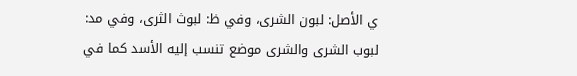ي الأصل: لبون الشرى، وفي ظ: لبوث الثرى، وفي مد: لبوب الشرى والشرى موضع تنسب إليه الأسد كما في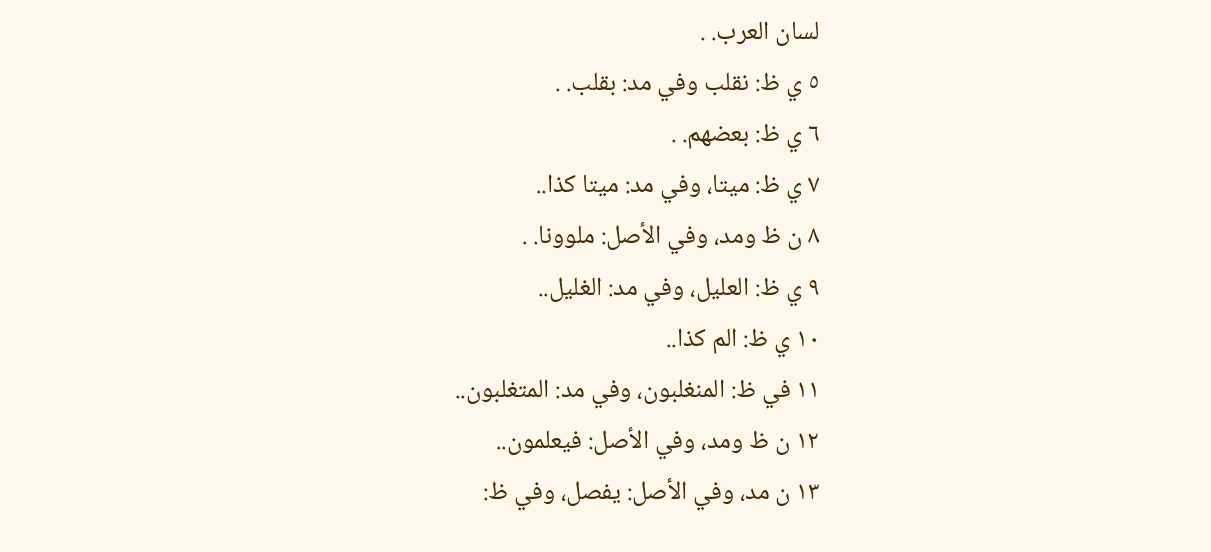لسان العرب. .
٥ ي ظ: نقلب وفي مد: بقلب. .
٦ ي ظ: بعضهم. .
٧ ي ظ: ميتا، وفي مد: ميتا كذا..
٨ ن ظ ومد، وفي الأصل: ملوونا. .
٩ ي ظ: العليل، وفي مد: الغليل..
١٠ ي ظ: الم كذا..
١١ في ظ: المنغلبون، وفي مد: المتغلبون..
١٢ ن ظ ومد، وفي الأصل: فيعلمون..
١٣ ن مد، وفي الأصل: يفصل، وفي ظ: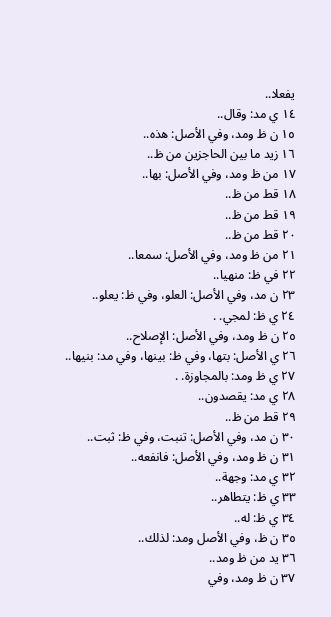يفعلا..
١٤ ي مد: وقال..
١٥ ن ظ ومد، وفي الأصل: هذه..
١٦ زيد ما بين الحاجزين من ظ..
١٧ من ظ ومد، وفي الأصل: بها..
١٨ قط من ظ..
١٩ قط من ظ..
٢٠ قط من ظ..
٢١ من ظ ومد، وفي الأصل: سمعا..
٢٢ في ظ: منهيا..
٢٣ ن مد، وفي الأصل: العلو، وفي ظ: يعلو..
٢٤ ي ظ: لمجي. .
٢٥ ن ظ ومد، وفي الأصل: الإصلاح..
٢٦ ي الأصل: بتها، وفي ظ: بينها، وفي مد: بنيها..
٢٧ ي ظ ومد: بالمجاوزة. .
٢٨ ي مد: يقصدون..
٢٩ قط من ظ..
٣٠ ن مد، وفي الأصل: تنبت، وفي ظ: ثبت..
٣١ ن ظ ومد، وفي الأصل: فانفعه..
٣٢ ي مد: وجهة..
٣٣ ي ظ: يتطاهر..
٣٤ ي ظ: له..
٣٥ ن ظ، وفي الأصل ومد: لذلك..
٣٦ يد من ظ ومد..
٣٧ ن ظ ومد، وفي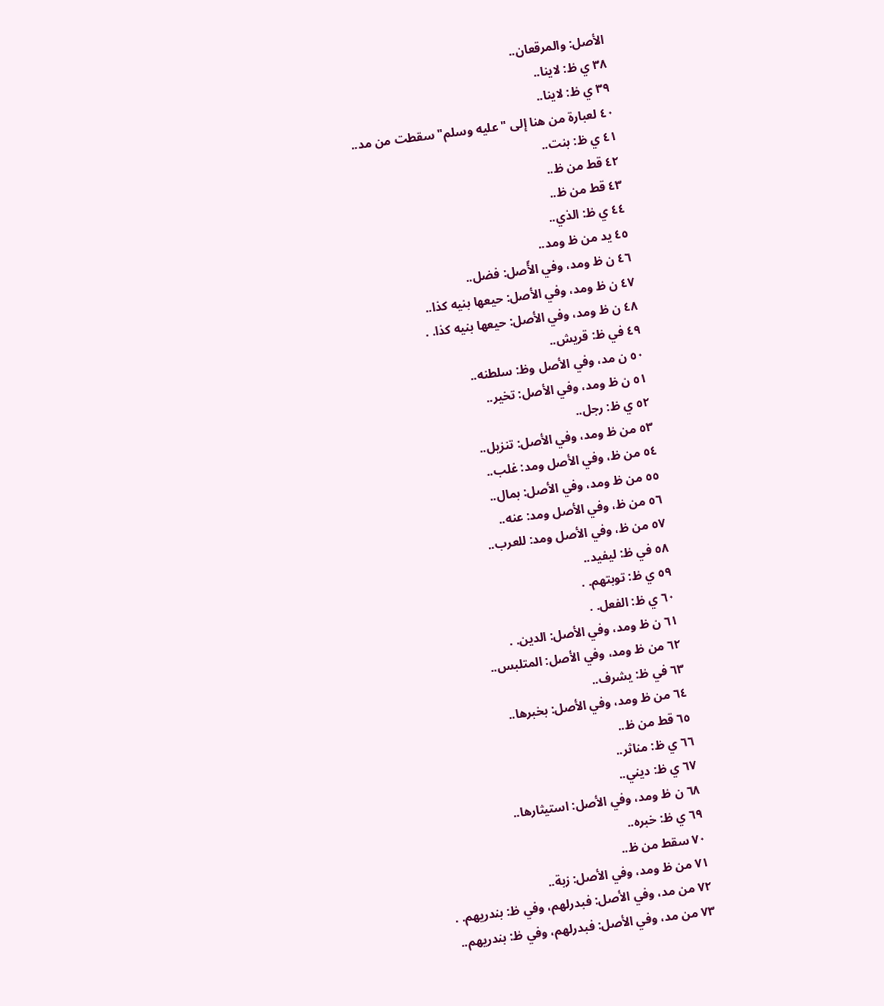الأصل: والمرقعان..
٣٨ ي ظ: لاينا..
٣٩ ي ظ: لاينا..
٤٠ لعبارة من هنا إلى "عليه وسلم" سقطت من مد..
٤١ ي ظ: بنت..
٤٢ قط من ظ..
٤٣ قط من ظ..
٤٤ ي ظ: الذي..
٤٥ يد من ظ ومد..
٤٦ ن ظ ومد، وفي الأًصل: فضل..
٤٧ ن ظ ومد، وفي الأصل: حيعها بنيه كذا..
٤٨ ن ظ ومد، وفي الأصل: حيعها بنيه كذا. .
٤٩ في ظ: قريش..
٥٠ ن مد، وفي الأصل وظ: سلطنه..
٥١ ن ظ ومد، وفي الأصل: تخير..
٥٢ ي ظ: رجل..
٥٣ من ظ ومد، وفي الأصل: تنزيل..
٥٤ من ظ، وفي الأصل ومد: غلب..
٥٥ من ظ ومد، وفي الأصل: بمال..
٥٦ من ظ، وفي الأصل ومد: عنه..
٥٧ من ظ، وفي الأصل ومد: للعرب..
٥٨ في ظ: ليفيد..
٥٩ ي ظ: توبتهم. .
٦٠ ي ظ: الفعل. .
٦١ ن ظ ومد، وفي الأصل: الدين. .
٦٢ من ظ ومد، وفي الأصل: المتلبس..
٦٣ في ظ: يشرف..
٦٤ من ظ ومد، وفي الأصل: بخبرها..
٦٥ قط من ظ..
٦٦ ي ظ: مناثر..
٦٧ ي ظ: ديني..
٦٨ ن ظ ومد، وفي الأصل: استيثارها..
٦٩ ي ظ: خبره..
٧٠ سقط من ظ..
٧١ من ظ ومد، وفي الأصل: زبة..
٧٢ من مد، وفي الأصل: فبدرلهم، وفي ظ: بندريهم. .
٧٣ من مد، وفي الأصل: فبدرلهم، وفي ظ: بندريهم..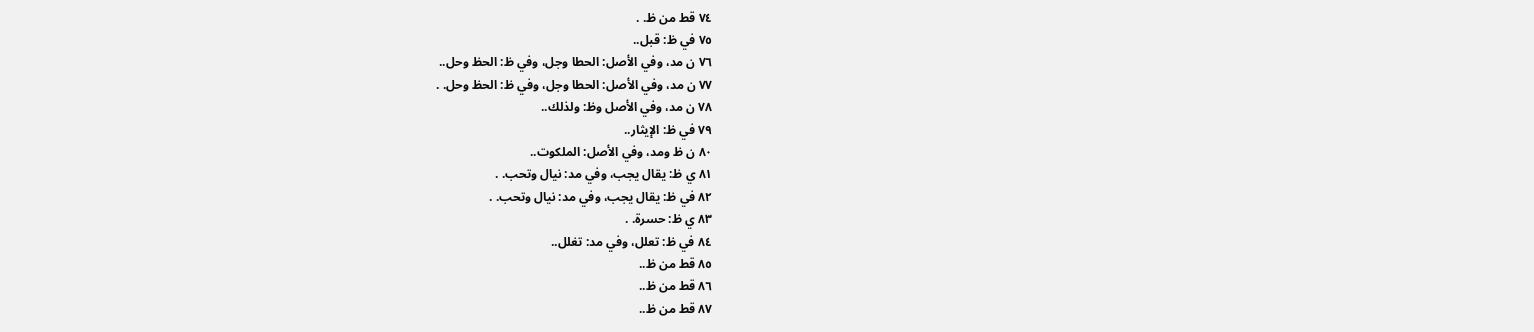٧٤ قط من ظ. .
٧٥ في ظ: قبل..
٧٦ ن مد، وفي الأصل: الحطا وجل، وفي ظ: الحظ وحل..
٧٧ ن مد، وفي الأصل: الحطا وجل، وفي ظ: الحظ وحل. .
٧٨ ن مد، وفي الأصل وظ: ولذلك..
٧٩ في ظ: الإيثار..
٨٠ ن ظ ومد، وفي الأصل: الملكوت..
٨١ ي ظ: يقال يجب، وفي مد: نيال وتحب. .
٨٢ في ظ: يقال يجب، وفي مد: نيال وتحب. .
٨٣ ي ظ: حسرة. .
٨٤ في ظ: تعلل، وفي مد: تغلل..
٨٥ قط من ظ..
٨٦ قط من ظ..
٨٧ قط من ظ..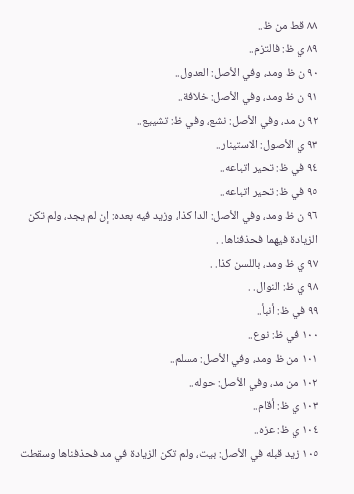٨٨ قط من ظ..
٨٩ ي ظ: فالتزم..
٩٠ ن ظ ومد، وفي الأصل: العدول..
٩١ ن ظ ومد، وفي الأصل: خلافة..
٩٢ ن مد، وفي الأصل: نشع، وفي ظ: تشييع..
٩٣ ي الأصول: الاستينار..
٩٤ في ظ: تحير اتباعه..
٩٥ في ظ: تحير اتباعه..
٩٦ ن ظ ومد، وفي الأصل: الدا كذا، وزيد فيه بعده: إن لم يجد، ولم تكن الزيادة فيهما فحذفناها. .
٩٧ ي ظ ومد، باللسن كذا. .
٩٨ ي ظ: النوال. .
٩٩ في ظ: أنبأ..
١٠٠ في ظ: نوع..
١٠١ من ظ ومد، وفي الأصل: مسلم..
١٠٢ من مد، وفي الأصل: حوله..
١٠٣ ي ظ: أقام..
١٠٤ ي ظ: عزه..
١٠٥ زيد قبله في الأصل: بيت، ولم تكن الزيادة في مد فحذفناها وسقطت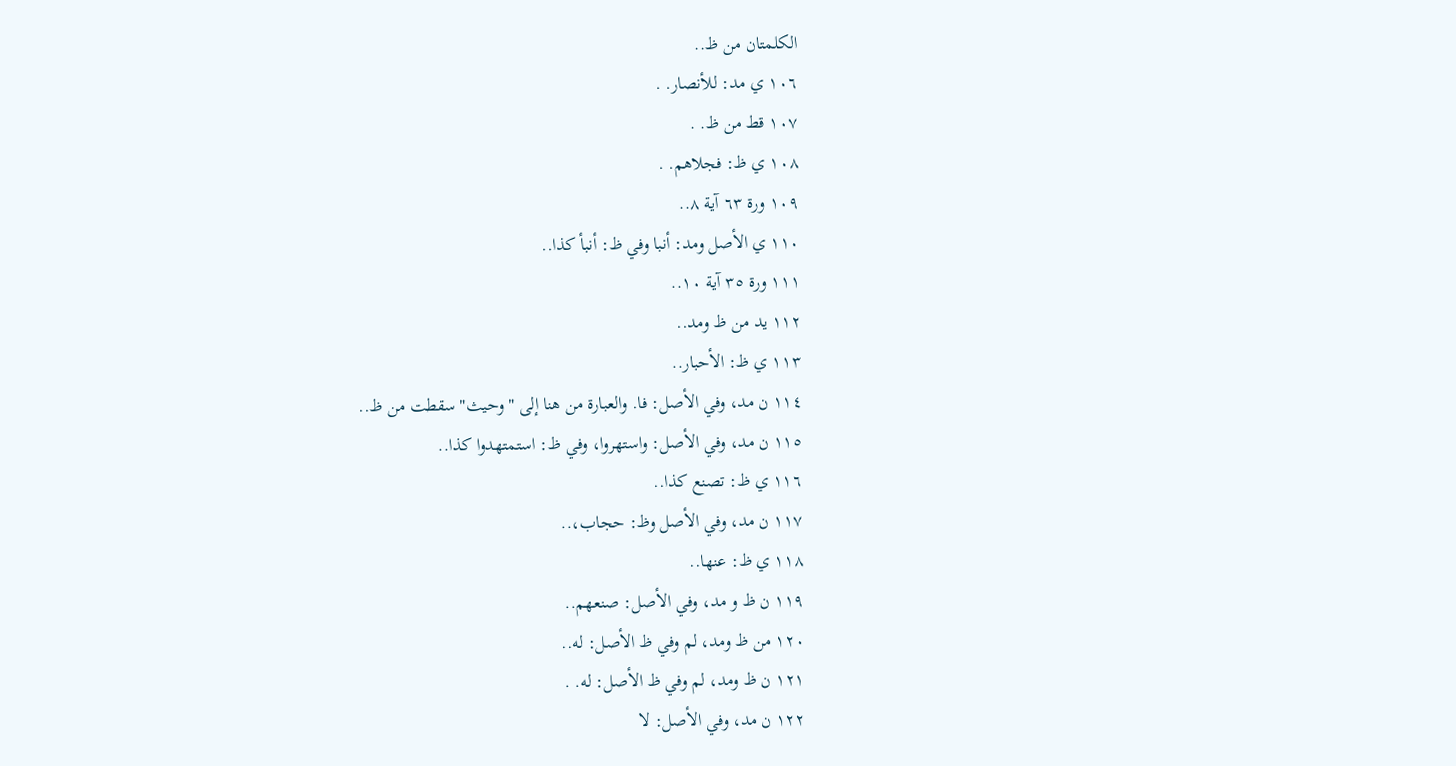الكلمتان من ظ..
١٠٦ ي مد: للأنصار. .
١٠٧ قط من ظ. .
١٠٨ ي ظ: فجلاهم. .
١٠٩ ورة ٦٣ آية ٨..
١١٠ ي الأصل ومد: أنبا وفي ظ: أنبأ كذا..
١١١ ورة ٣٥ آية ١٠..
١١٢ يد من ظ ومد..
١١٣ ي ظ: الأحبار..
١١٤ ن مد، وفي الأصل: فا. والعبارة من هنا إلى "وحيث" سقطت من ظ..
١١٥ ن مد، وفي الأصل: واستهروا، وفي ظ: استمتهدوا كذا..
١١٦ ي ظ: تصنع كذا..
١١٧ ن مد، وفي الأصل وظ: حجاب،..
١١٨ ي ظ: عنها..
١١٩ ن ظ و مد، وفي الأصل: صنعهم..
١٢٠ من ظ ومد، لم وفي ظ الأصل: له..
١٢١ ن ظ ومد، لم وفي ظ الأصل: له. .
١٢٢ ن مد، وفي الأصل: لا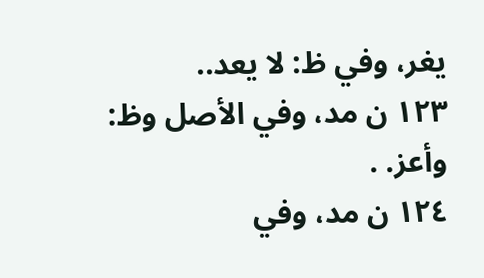يغر، وفي ظ: لا يعد..
١٢٣ ن مد، وفي الأصل وظ: وأعز. .
١٢٤ ن مد، وفي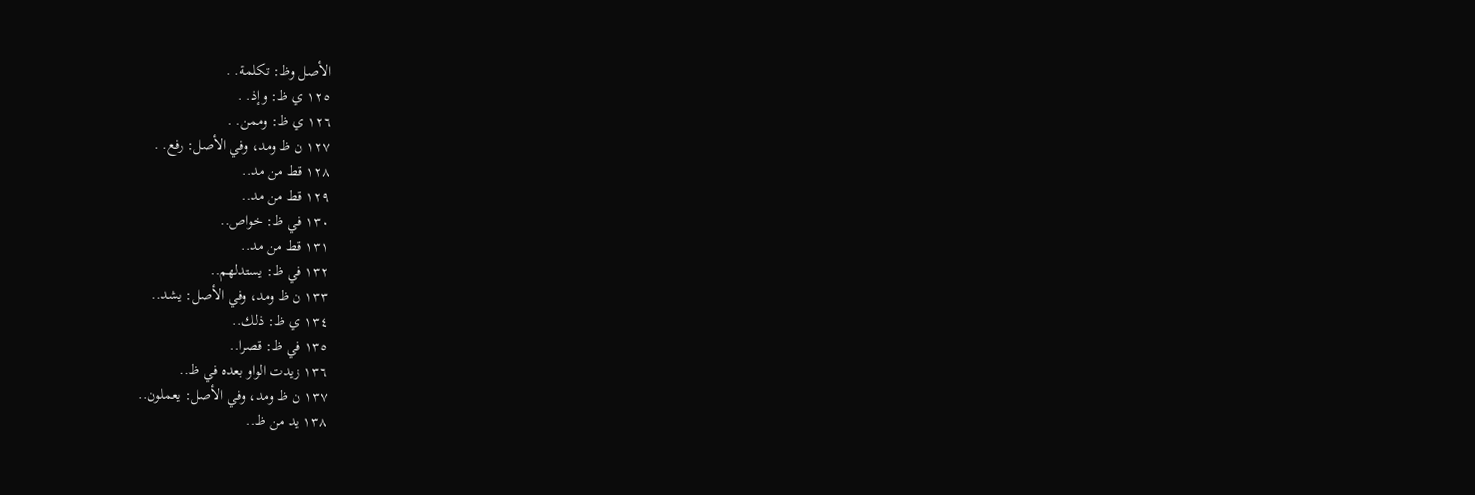الأصل وظ: تكلمة. .
١٢٥ ي ظ: وإذ. .
١٢٦ ي ظ: وممن. .
١٢٧ ن ظ ومد، وفي الأصل: رفع. .
١٢٨ قط من مد..
١٢٩ قط من مد..
١٣٠ في ظ: خواص..
١٣١ قط من مد..
١٣٢ في ظ: يستدلهم..
١٣٣ ن ظ ومد، وفي الأصل: يشد..
١٣٤ ي ظ: ذلك..
١٣٥ في ظ: قصرا..
١٣٦ زيدت الواو بعده في ظ..
١٣٧ ن ظ ومد، وفي الأصل: يعملون..
١٣٨ يد من ظ..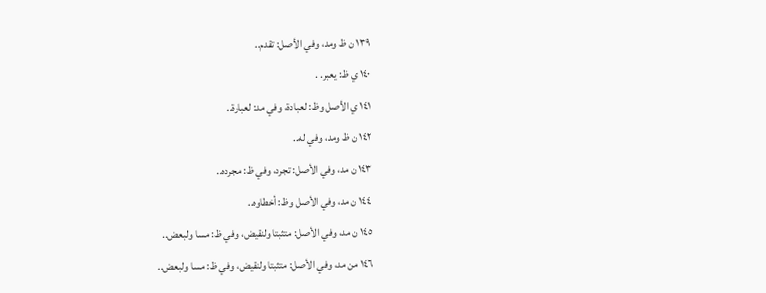١٣٩ ن ظ ومد، وفي الأصل: تقدم..
١٤٠ ي ظ: يعبر. .
١٤١ ي الأصل وظ: لعبادة، وفي مد: لعبارة..
١٤٢ ن ظ ومد، وفي له..
١٤٣ ن مد، وفي الأصل: تجرد، وفي ظ: مجرده..
١٤٤ ن مد، وفي الأصل وظ: أخطاوه..
١٤٥ ن مد، وفي الأصل: متثبتا ولنقيض، وفي ظ: مسا ولبعض..
١٤٦ من مد، وفي الأصل: متثبتا ولنقيض، وفي ظ: مسا ولبعض..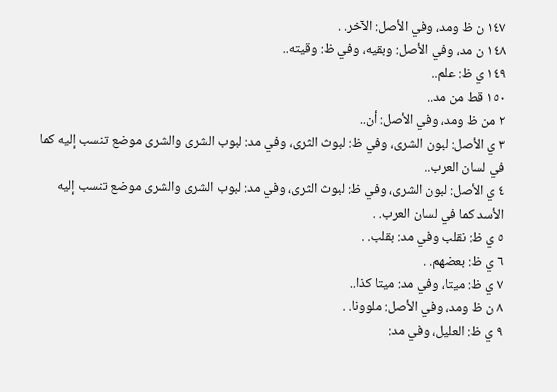١٤٧ ن ظ ومد، وفي الأصل: الآخر. .
١٤٨ ن مد، وفي الأصل: وبقيه، وفي ظ: وقيته..
١٤٩ ي ظ: علم..
١٥٠ قط من مد..
٢ من ظ ومد، وفي الأصل: أن..
٣ ي الأصل: لبون الشرى، وفي ظ: لبوث الثرى، وفي مد: لبوب الشرى والشرى موضع تنسب إليه كما في لسان العرب..
٤ ي الأصل: لبون الشرى، وفي ظ: لبوث الثرى، وفي مد: لبوب الشرى والشرى موضع تنسب إليه الأسد كما في لسان العرب. .
٥ ي ظ: نقلب وفي مد: بقلب. .
٦ ي ظ: بعضهم. .
٧ ي ظ: ميتا، وفي مد: ميتا كذا..
٨ ن ظ ومد، وفي الأصل: ملوونا. .
٩ ي ظ: العليل، وفي مد: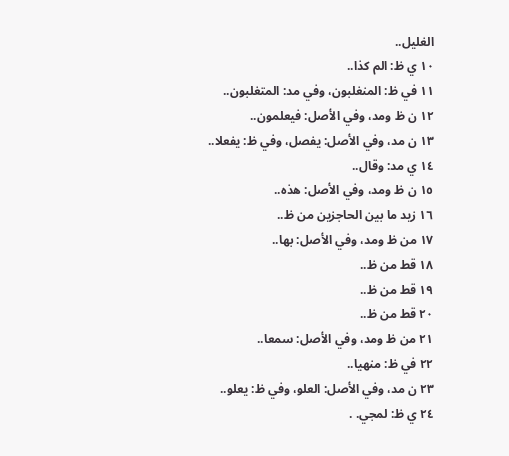الغليل..
١٠ ي ظ: الم كذا..
١١ في ظ: المنغلبون، وفي مد: المتغلبون..
١٢ ن ظ ومد، وفي الأصل: فيعلمون..
١٣ ن مد، وفي الأصل: يفصل، وفي ظ: يفعلا..
١٤ ي مد: وقال..
١٥ ن ظ ومد، وفي الأصل: هذه..
١٦ زيد ما بين الحاجزين من ظ..
١٧ من ظ ومد، وفي الأصل: بها..
١٨ قط من ظ..
١٩ قط من ظ..
٢٠ قط من ظ..
٢١ من ظ ومد، وفي الأصل: سمعا..
٢٢ في ظ: منهيا..
٢٣ ن مد، وفي الأصل: العلو، وفي ظ: يعلو..
٢٤ ي ظ: لمجي. .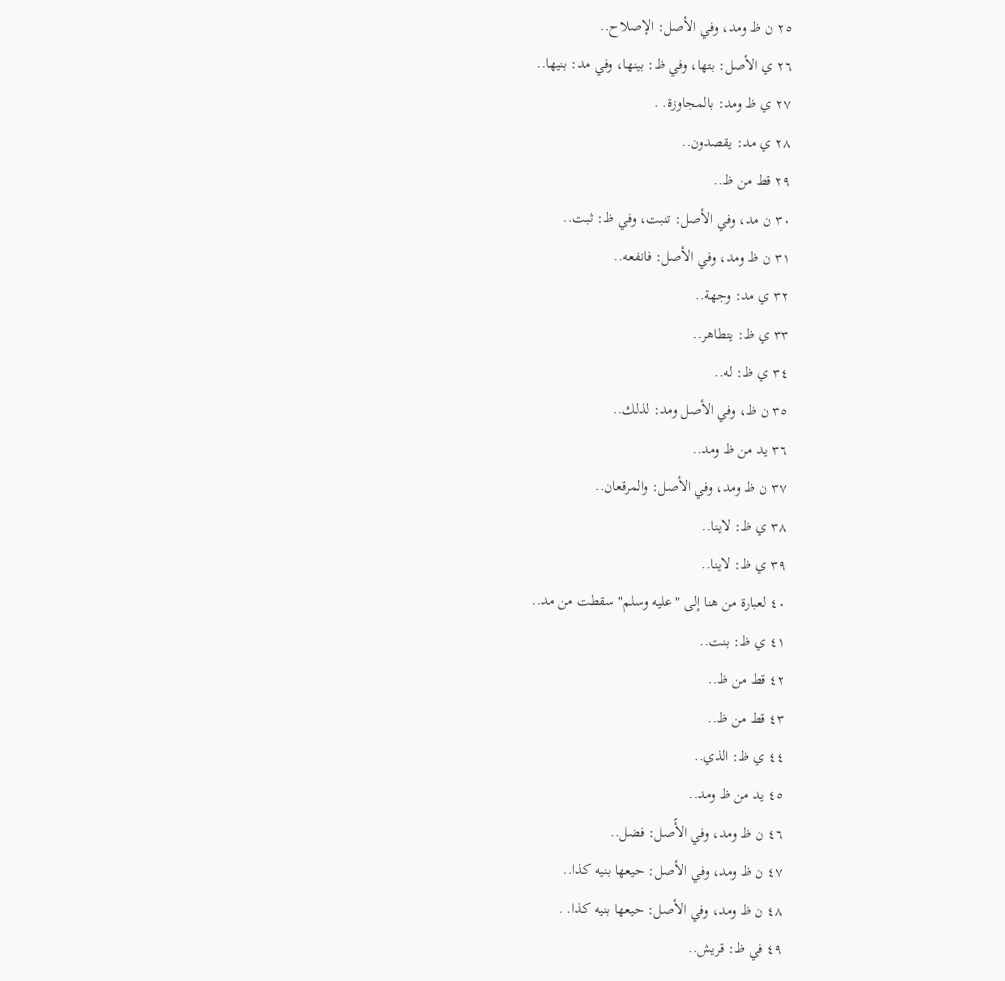٢٥ ن ظ ومد، وفي الأصل: الإصلاح..
٢٦ ي الأصل: بتها، وفي ظ: بينها، وفي مد: بنيها..
٢٧ ي ظ ومد: بالمجاوزة. .
٢٨ ي مد: يقصدون..
٢٩ قط من ظ..
٣٠ ن مد، وفي الأصل: تنبت، وفي ظ: ثبت..
٣١ ن ظ ومد، وفي الأصل: فانفعه..
٣٢ ي مد: وجهة..
٣٣ ي ظ: يتطاهر..
٣٤ ي ظ: له..
٣٥ ن ظ، وفي الأصل ومد: لذلك..
٣٦ يد من ظ ومد..
٣٧ ن ظ ومد، وفي الأصل: والمرقعان..
٣٨ ي ظ: لاينا..
٣٩ ي ظ: لاينا..
٤٠ لعبارة من هنا إلى "عليه وسلم" سقطت من مد..
٤١ ي ظ: بنت..
٤٢ قط من ظ..
٤٣ قط من ظ..
٤٤ ي ظ: الذي..
٤٥ يد من ظ ومد..
٤٦ ن ظ ومد، وفي الأًصل: فضل..
٤٧ ن ظ ومد، وفي الأصل: حيعها بنيه كذا..
٤٨ ن ظ ومد، وفي الأصل: حيعها بنيه كذا. .
٤٩ في ظ: قريش..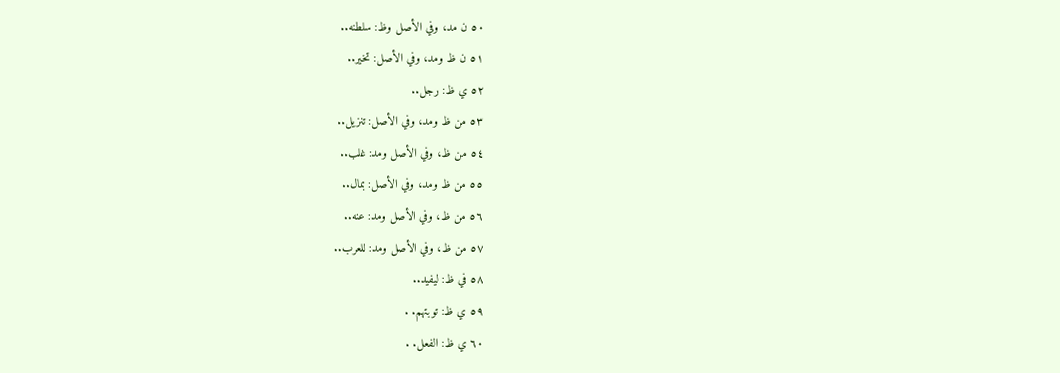٥٠ ن مد، وفي الأصل وظ: سلطنه..
٥١ ن ظ ومد، وفي الأصل: تخير..
٥٢ ي ظ: رجل..
٥٣ من ظ ومد، وفي الأصل: تنزيل..
٥٤ من ظ، وفي الأصل ومد: غلب..
٥٥ من ظ ومد، وفي الأصل: بمال..
٥٦ من ظ، وفي الأصل ومد: عنه..
٥٧ من ظ، وفي الأصل ومد: للعرب..
٥٨ في ظ: ليفيد..
٥٩ ي ظ: توبتهم. .
٦٠ ي ظ: الفعل. .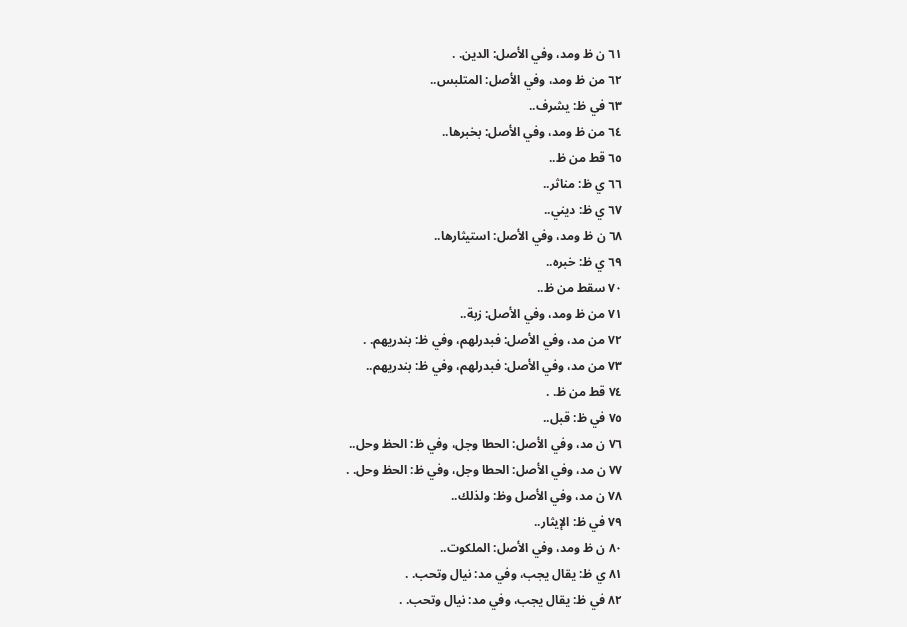٦١ ن ظ ومد، وفي الأصل: الدين. .
٦٢ من ظ ومد، وفي الأصل: المتلبس..
٦٣ في ظ: يشرف..
٦٤ من ظ ومد، وفي الأصل: بخبرها..
٦٥ قط من ظ..
٦٦ ي ظ: مناثر..
٦٧ ي ظ: ديني..
٦٨ ن ظ ومد، وفي الأصل: استيثارها..
٦٩ ي ظ: خبره..
٧٠ سقط من ظ..
٧١ من ظ ومد، وفي الأصل: زبة..
٧٢ من مد، وفي الأصل: فبدرلهم، وفي ظ: بندريهم. .
٧٣ من مد، وفي الأصل: فبدرلهم، وفي ظ: بندريهم..
٧٤ قط من ظ. .
٧٥ في ظ: قبل..
٧٦ ن مد، وفي الأصل: الحطا وجل، وفي ظ: الحظ وحل..
٧٧ ن مد، وفي الأصل: الحطا وجل، وفي ظ: الحظ وحل. .
٧٨ ن مد، وفي الأصل وظ: ولذلك..
٧٩ في ظ: الإيثار..
٨٠ ن ظ ومد، وفي الأصل: الملكوت..
٨١ ي ظ: يقال يجب، وفي مد: نيال وتحب. .
٨٢ في ظ: يقال يجب، وفي مد: نيال وتحب. .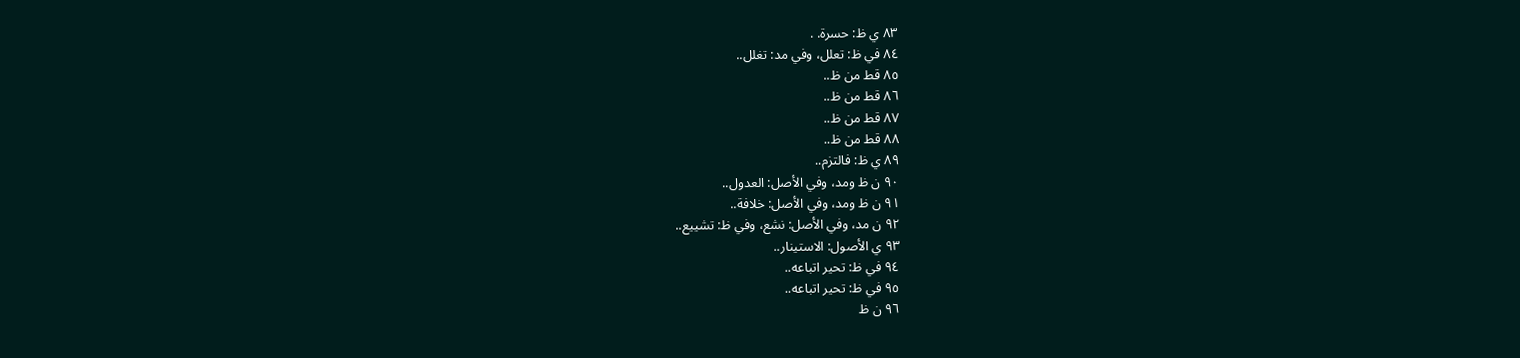٨٣ ي ظ: حسرة. .
٨٤ في ظ: تعلل، وفي مد: تغلل..
٨٥ قط من ظ..
٨٦ قط من ظ..
٨٧ قط من ظ..
٨٨ قط من ظ..
٨٩ ي ظ: فالتزم..
٩٠ ن ظ ومد، وفي الأصل: العدول..
٩١ ن ظ ومد، وفي الأصل: خلافة..
٩٢ ن مد، وفي الأصل: نشع، وفي ظ: تشييع..
٩٣ ي الأصول: الاستينار..
٩٤ في ظ: تحير اتباعه..
٩٥ في ظ: تحير اتباعه..
٩٦ ن ظ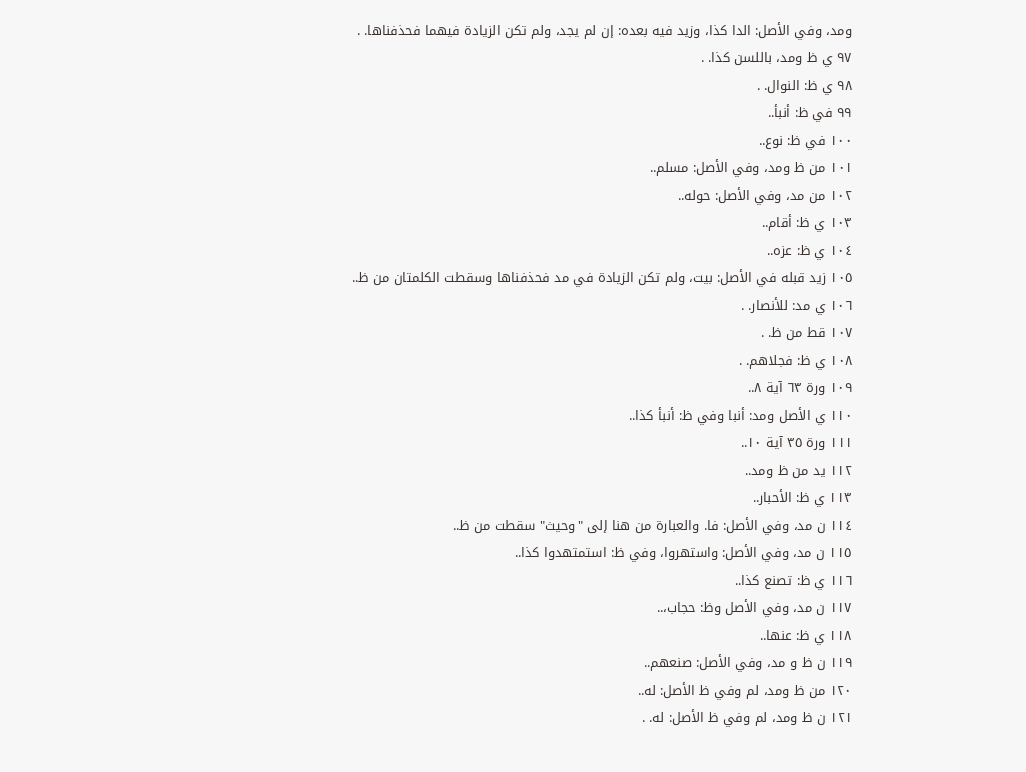ومد، وفي الأصل: الدا كذا، وزيد فيه بعده: إن لم يجد، ولم تكن الزيادة فيهما فحذفناها. .
٩٧ ي ظ ومد، باللسن كذا. .
٩٨ ي ظ: النوال. .
٩٩ في ظ: أنبأ..
١٠٠ في ظ: نوع..
١٠١ من ظ ومد، وفي الأصل: مسلم..
١٠٢ من مد، وفي الأصل: حوله..
١٠٣ ي ظ: أقام..
١٠٤ ي ظ: عزه..
١٠٥ زيد قبله في الأصل: بيت، ولم تكن الزيادة في مد فحذفناها وسقطت الكلمتان من ظ..
١٠٦ ي مد: للأنصار. .
١٠٧ قط من ظ. .
١٠٨ ي ظ: فجلاهم. .
١٠٩ ورة ٦٣ آية ٨..
١١٠ ي الأصل ومد: أنبا وفي ظ: أنبأ كذا..
١١١ ورة ٣٥ آية ١٠..
١١٢ يد من ظ ومد..
١١٣ ي ظ: الأحبار..
١١٤ ن مد، وفي الأصل: فا. والعبارة من هنا إلى "وحيث" سقطت من ظ..
١١٥ ن مد، وفي الأصل: واستهروا، وفي ظ: استمتهدوا كذا..
١١٦ ي ظ: تصنع كذا..
١١٧ ن مد، وفي الأصل وظ: حجاب،..
١١٨ ي ظ: عنها..
١١٩ ن ظ و مد، وفي الأصل: صنعهم..
١٢٠ من ظ ومد، لم وفي ظ الأصل: له..
١٢١ ن ظ ومد، لم وفي ظ الأصل: له. .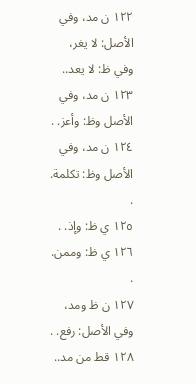١٢٢ ن مد، وفي الأصل: لا يغر، وفي ظ: لا يعد..
١٢٣ ن مد، وفي الأصل وظ: وأعز. .
١٢٤ ن مد، وفي الأصل وظ: تكلمة. .
١٢٥ ي ظ: وإذ. .
١٢٦ ي ظ: وممن. .
١٢٧ ن ظ ومد، وفي الأصل: رفع. .
١٢٨ قط من مد..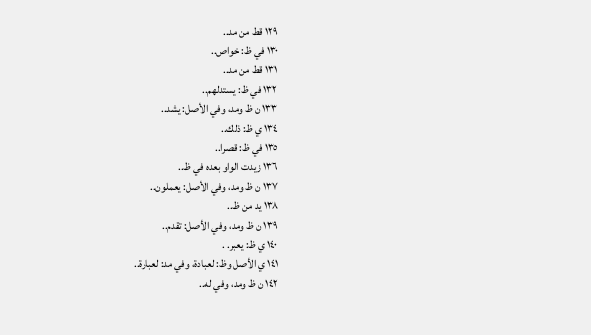١٢٩ قط من مد..
١٣٠ في ظ: خواص..
١٣١ قط من مد..
١٣٢ في ظ: يستدلهم..
١٣٣ ن ظ ومد، وفي الأصل: يشد..
١٣٤ ي ظ: ذلك..
١٣٥ في ظ: قصرا..
١٣٦ زيدت الواو بعده في ظ..
١٣٧ ن ظ ومد، وفي الأصل: يعملون..
١٣٨ يد من ظ..
١٣٩ ن ظ ومد، وفي الأصل: تقدم..
١٤٠ ي ظ: يعبر. .
١٤١ ي الأصل وظ: لعبادة، وفي مد: لعبارة..
١٤٢ ن ظ ومد، وفي له..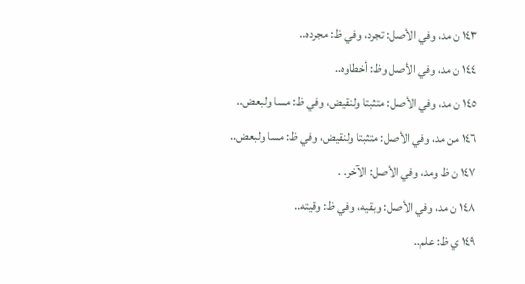١٤٣ ن مد، وفي الأصل: تجرد، وفي ظ: مجرده..
١٤٤ ن مد، وفي الأصل وظ: أخطاوه..
١٤٥ ن مد، وفي الأصل: متثبتا ولنقيض، وفي ظ: مسا ولبعض..
١٤٦ من مد، وفي الأصل: متثبتا ولنقيض، وفي ظ: مسا ولبعض..
١٤٧ ن ظ ومد، وفي الأصل: الآخر. .
١٤٨ ن مد، وفي الأصل: وبقيه، وفي ظ: وقيته..
١٤٩ ي ظ: علم..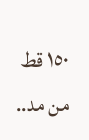١٥٠ قط من مد..